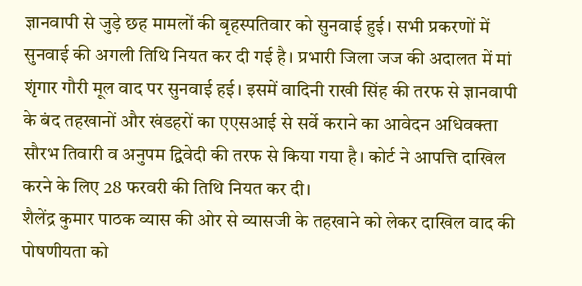ज्ञानवापी से जुड़े छह मामलों की बृहस्पतिवार को सुनवाई हुई। सभी प्रकरणों में सुनवाई की अगली तिथि नियत कर दी गई है। प्रभारी जिला जज की अदालत में मां शृंगार गौरी मूल वाद पर सुनवाई हई। इसमें वादिनी राखी सिंह की तरफ से ज्ञानवापी के बंद तहखानों और खंडहरों का एएसआई से सर्वे कराने का आवेदन अधिवक्ता सौरभ तिवारी व अनुपम द्विवेदी की तरफ से किया गया है। कोर्ट ने आपत्ति दाखिल करने के लिए 28 फरवरी की तिथि नियत कर दी।
शैलेंद्र कुमार पाठक व्यास की ओर से व्यासजी के तहखाने को लेकर दाखिल वाद की पोषणीयता को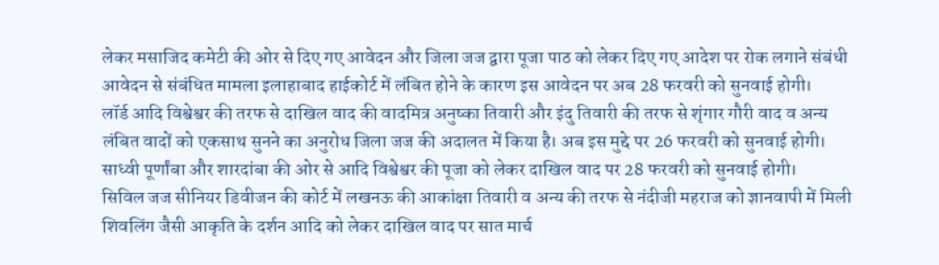लेकर मसाजिद कमेटी की ओर से दिए गए आवेदन और जिला जज द्वारा पूजा पाठ को लेकर दिए गए आदेश पर रोक लगाने संबंधी आवेदन से संबंधित मामला इलाहाबाद हाईकोर्ट में लंबित होने के कारण इस आवेदन पर अब 28 फरवरी को सुनवाई होगी।
लॉर्ड आदि विश्वेश्वर की तरफ से दाखिल वाद की वादमित्र अनुष्का तिवारी और इंदु तिवारी की तरफ से शृंगार गौरी वाद व अन्य लंबित वादों को एकसाथ सुनने का अनुरोध जिला जज की अदालत में किया है। अब इस मुद्दे पर 26 फरवरी को सुनवाई होगी। साध्वी पूर्णांबा और शारदांबा की ओर से आदि विश्वेश्वर की पूजा को लेकर दाखिल वाद पर 28 फरवरी को सुनवाई होगी।
सिविल जज सीनियर डिवीजन की कोर्ट में लखनऊ की आकांक्षा तिवारी व अन्य की तरफ से नंदीजी महराज को ज्ञानवापी में मिली शिवलिंग जैसी आकृति के दर्शन आदि को लेकर दाखिल वाद पर सात मार्च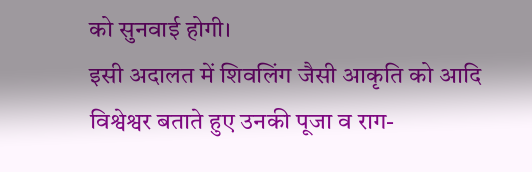को सुनवाई होगी।
इसी अदालत में शिवलिंग जैसी आकृति को आदि विश्वेश्वर बताते हुए उनकी पूजा व राग-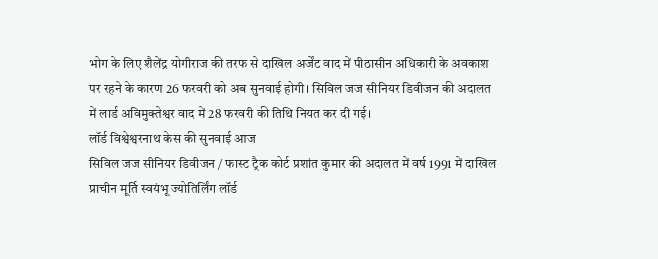भोग के लिए शैलेंद्र योगीराज की तरफ से दाखिल अर्जेंट वाद में पीठासीन अधिकारी के अवकाश पर रहने के कारण 26 फरवरी को अब सुनवाई होगी। सिविल जज सीनियर डिवीजन की अदालत में लार्ड अविमुक्तेश्वर वाद में 28 फरवरी की तिथि नियत कर दी गई।
लॉर्ड विश्वेश्वरनाथ केस की सुनवाई आज
सिविल जज सीनियर डिवीजन / फास्ट ट्रैक कोर्ट प्रशांत कुमार की अदालत में वर्ष 1991 में दाखिल प्राचीन मूर्ति स्वयंभू ज्योतिर्लिंग लॉर्ड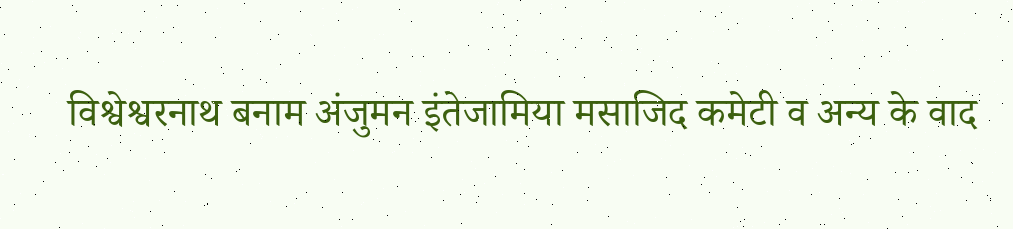विश्वेश्वरनाथ बनाम अंजुमन इंतेजामिया मसाजिद कमेटी व अन्य के वाद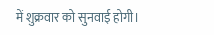में शुक्रवार को सुनवाई होगी।